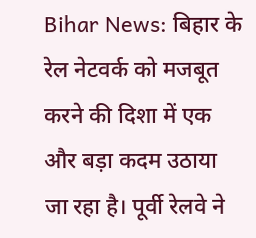Bihar News: बिहार के रेल नेटवर्क को मजबूत करने की दिशा में एक और बड़ा कदम उठाया जा रहा है। पूर्वी रेलवे ने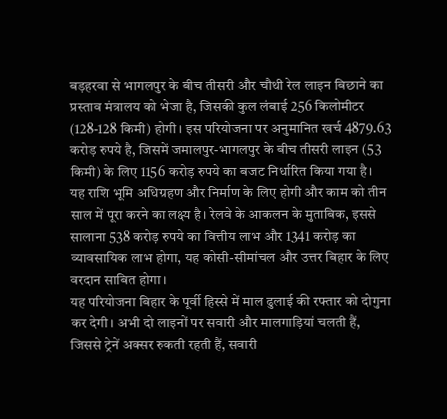बड़हरवा से भागलपुर के बीच तीसरी और चौथी रेल लाइन बिछाने का प्रस्ताव मंत्रालय को भेजा है, जिसकी कुल लंबाई 256 किलोमीटर (128-128 किमी) होगी। इस परियोजना पर अनुमानित खर्च 4879.63 करोड़ रुपये है, जिसमें जमालपुर-भागलपुर के बीच तीसरी लाइन (53 किमी) के लिए 1156 करोड़ रुपये का बजट निर्धारित किया गया है।
यह राशि भूमि अधिग्रहण और निर्माण के लिए होगी और काम को तीन साल में पूरा करने का लक्ष्य है। रेलवे के आकलन के मुताबिक, इससे सालाना 538 करोड़ रुपये का वित्तीय लाभ और 1341 करोड़ का व्यावसायिक लाभ होगा, यह कोसी-सीमांचल और उत्तर बिहार के लिए वरदान साबित होगा।
यह परियोजना बिहार के पूर्वी हिस्से में माल ढुलाई की रफ्तार को दोगुना कर देगी। अभी दो लाइनों पर सवारी और मालगाड़ियां चलती हैं, जिससे ट्रेनें अक्सर रुकती रहती हैं, सवारी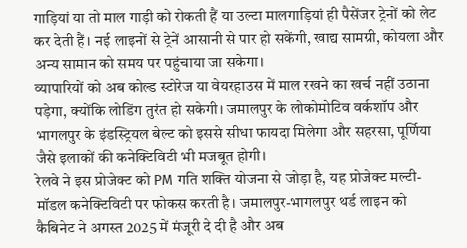गाड़ियां या तो माल गाड़ी को रोकती हैं या उल्टा मालगाड़ियां ही पैसेंजर ट्रेनों को लेट कर देती हैं। नई लाइनों से ट्रेनें आसानी से पार हो सकेंगी, खाद्य सामग्री, कोयला और अन्य सामान को समय पर पहुंचाया जा सकेगा।
व्यापारियों को अब कोल्ड स्टोरेज या वेयरहाउस में माल रखने का खर्च नहीं उठाना पड़ेगा, क्योंकि लोडिंग तुरंत हो सकेगी। जमालपुर के लोकोमोटिव वर्कशॉप और भागलपुर के इंडस्ट्रियल बेल्ट को इससे सीधा फायदा मिलेगा और सहरसा, पूर्णिया जैसे इलाकों की कनेक्टिविटी भी मजबूत होगी।
रेलवे ने इस प्रोजेक्ट को PM गति शक्ति योजना से जोड़ा है, यह प्रोजेक्ट मल्टी-मॉडल कनेक्टिविटी पर फोकस करती है। जमालपुर-भागलपुर थर्ड लाइन को कैबिनेट ने अगस्त 2025 में मंजूरी दे दी है और अब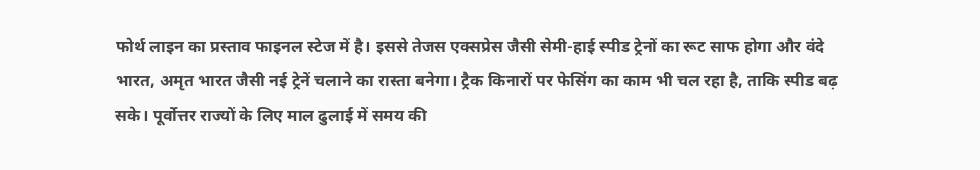फोर्थ लाइन का प्रस्ताव फाइनल स्टेज में है। इससे तेजस एक्सप्रेस जैसी सेमी-हाई स्पीड ट्रेनों का रूट साफ होगा और वंदे भारत, अमृत भारत जैसी नई ट्रेनें चलाने का रास्ता बनेगा। ट्रैक किनारों पर फेसिंग का काम भी चल रहा है, ताकि स्पीड बढ़ सके। पूर्वोत्तर राज्यों के लिए माल ढुलाई में समय की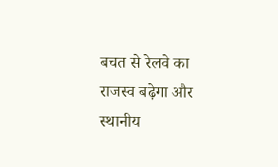बचत से रेलवे का राजस्व बढ़ेगा और स्थानीय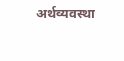अर्थव्यवस्था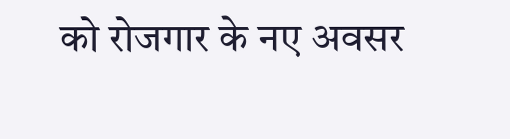को रोजगार के नए अवसर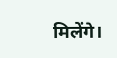मिलेंगे।